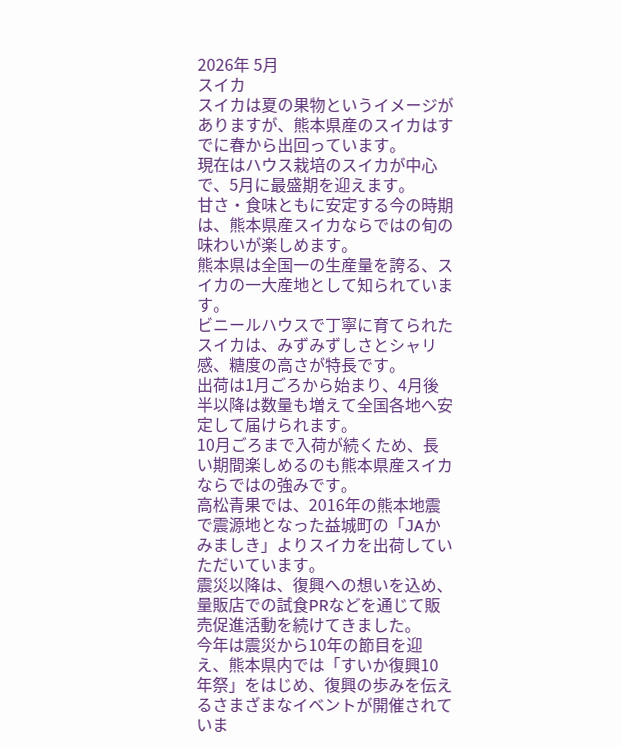2026年 5月
スイカ
スイカは夏の果物というイメージがありますが、熊本県産のスイカはすでに春から出回っています。
現在はハウス栽培のスイカが中心で、5月に最盛期を迎えます。
甘さ・食味ともに安定する今の時期は、熊本県産スイカならではの旬の味わいが楽しめます。
熊本県は全国一の生産量を誇る、スイカの一大産地として知られています。
ビニールハウスで丁寧に育てられたスイカは、みずみずしさとシャリ感、糖度の高さが特長です。
出荷は1月ごろから始まり、4月後半以降は数量も増えて全国各地へ安定して届けられます。
10月ごろまで入荷が続くため、長い期間楽しめるのも熊本県産スイカならではの強みです。
高松青果では、2016年の熊本地震で震源地となった益城町の「JAかみましき」よりスイカを出荷していただいています。
震災以降は、復興への想いを込め、量販店での試食PRなどを通じて販売促進活動を続けてきました。
今年は震災から10年の節目を迎え、熊本県内では「すいか復興10年祭」をはじめ、復興の歩みを伝えるさまざまなイベントが開催されていま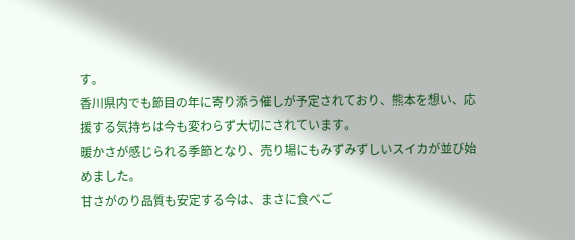す。
香川県内でも節目の年に寄り添う催しが予定されており、熊本を想い、応援する気持ちは今も変わらず大切にされています。
暖かさが感じられる季節となり、売り場にもみずみずしいスイカが並び始めました。
甘さがのり品質も安定する今は、まさに食べご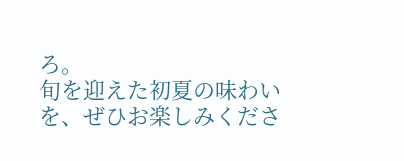ろ。
旬を迎えた初夏の味わいを、ぜひお楽しみくださ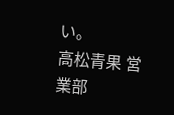い。
高松青果 営業部